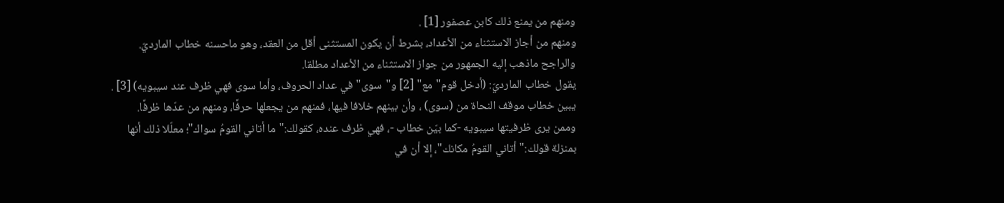ومنهم من يمنع ذلك كابن عصفور [1] .
ومنهم من أجاز الاستثناء من الأعداد، بشرط أن يكون المستثنى أقل من العقد، وهو ماحسنه خطاب المارديّ.
والراجح ماذهب إليه الجمهور من جواز الاستثناء من الأعداد مطلقا.
يقول خطاب المارديّ: (أدخل قوم"مع" [2] و"سوى"في عداد الحروف، وأما سوى فهي ظرف عند سيبويه) [3] .
يبين خطاب موقف النحاة من (سوى) ، وأن بينهم خلافا فيها، فمنهم من يجعلها حرفًا، ومنهم من عدّها ظرفًا.
وممن يرى ظرفيتها سيبويه -كما بيّن خطاب -، فهي ظرف عنده، كقولك:"ما أتاني القومُ سواك"؛ معلّلا ذلك أنها بمنزلة قولك:"أتاني القومُ مكانك"، إلا أن في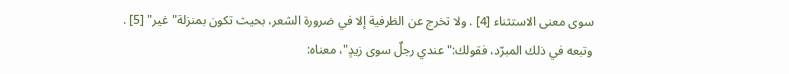سوى معنى الاستثناء [4] . ولا تخرج عن الظرفية إلا في ضرورة الشعر، بحيث تكون بمنزلة"غير" [5] .
وتبعه في ذلك المبرّد، فقولك:"عندي رجلٌ سوى زيدٍ"، معناه: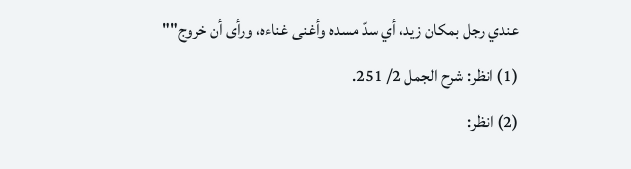عندي رجل بمكان زيد، أي سدّ مسده وأغنى غناءه، ورأى أن خروج""
(1) انظر: شرح الجمل 2/ 251.
(2) انظر: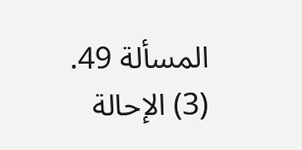المسألة 49.
(3) الإحالة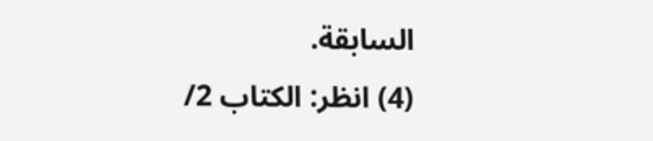السابقة.
(4) انظر: الكتاب 2/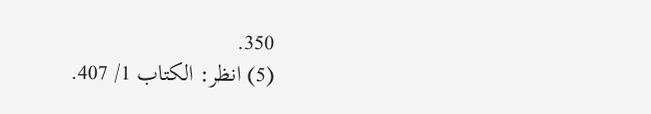350.
(5) انظر: الكتاب 1/ 407.